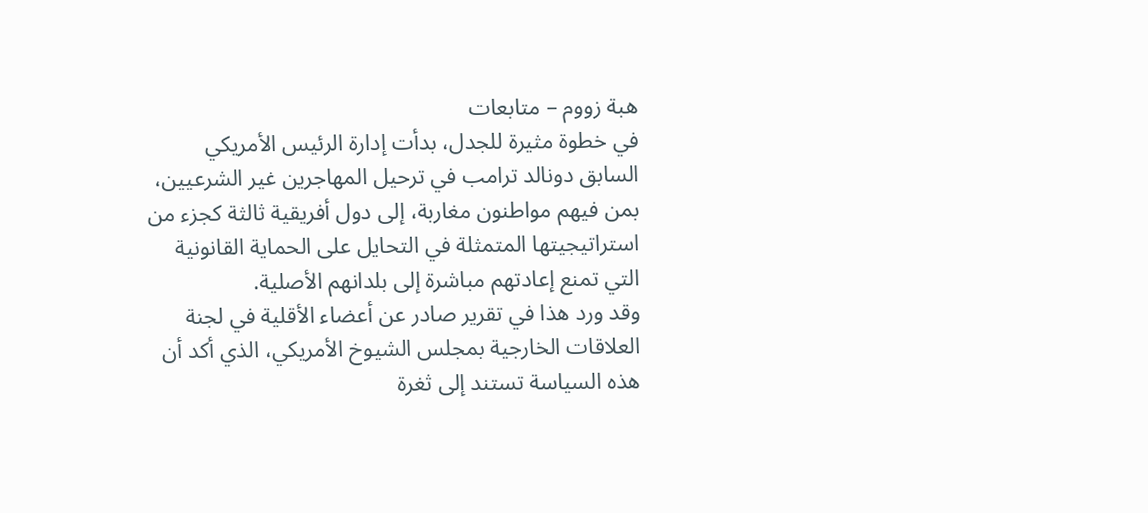هبة زووم – متابعات
في خطوة مثيرة للجدل، بدأت إدارة الرئيس الأمريكي السابق دونالد ترامب في ترحيل المهاجرين غير الشرعيين، بمن فيهم مواطنون مغاربة، إلى دول أفريقية ثالثة كجزء من استراتيجيتها المتمثلة في التحايل على الحماية القانونية التي تمنع إعادتهم مباشرة إلى بلدانهم الأصلية.
وقد ورد هذا في تقرير صادر عن أعضاء الأقلية في لجنة العلاقات الخارجية بمجلس الشيوخ الأمريكي، الذي أكد أن هذه السياسة تستند إلى ثغرة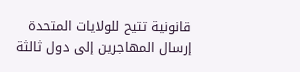قانونية تتيح للولايات المتحدة إرسال المهاجرين إلى دول ثالثة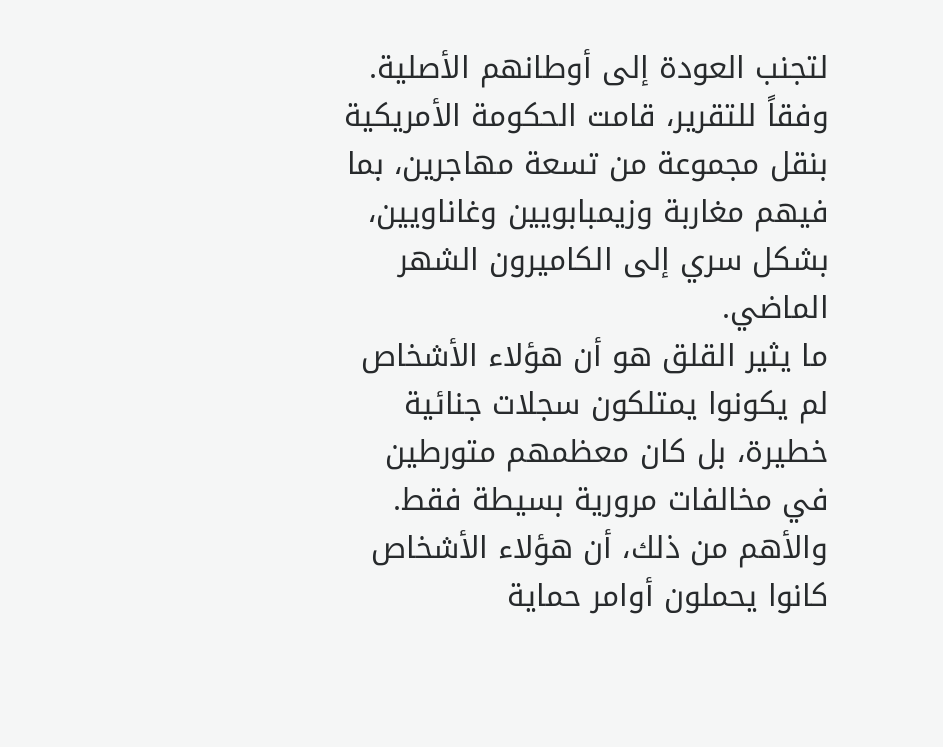لتجنب العودة إلى أوطانهم الأصلية.
وفقاً للتقرير، قامت الحكومة الأمريكية بنقل مجموعة من تسعة مهاجرين، بما فيهم مغاربة وزيمبابويين وغاناويين، بشكل سري إلى الكاميرون الشهر الماضي.
ما يثير القلق هو أن هؤلاء الأشخاص لم يكونوا يمتلكون سجلات جنائية خطيرة، بل كان معظمهم متورطين في مخالفات مرورية بسيطة فقط.
والأهم من ذلك، أن هؤلاء الأشخاص كانوا يحملون أوامر حماية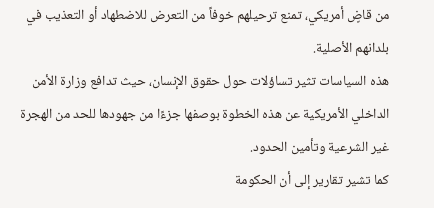من قاضٍ أمريكي، تمنع ترحيلهم خوفاً من التعرض للاضطهاد أو التعذيب في بلدانهم الأصلية.
هذه السياسات تثير تساؤلات حول حقوق الإنسان، حيث تدافع وزارة الأمن الداخلي الأمريكية عن هذه الخطوة بوصفها جزءًا من جهودها للحد من الهجرة غير الشرعية وتأمين الحدود.
كما تشير تقارير إلى أن الحكومة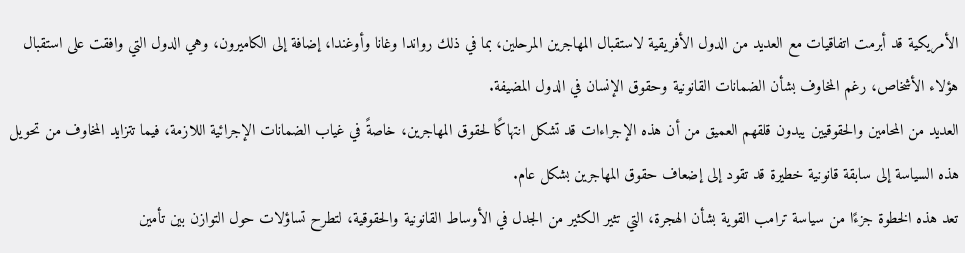الأمريكية قد أبرمت اتفاقيات مع العديد من الدول الأفريقية لاستقبال المهاجرين المرحلين، بما في ذلك رواندا وغانا وأوغندا، إضافة إلى الكاميرون، وهي الدول التي وافقت على استقبال هؤلاء الأشخاص، رغم المخاوف بشأن الضمانات القانونية وحقوق الإنسان في الدول المضيفة.
العديد من المحامين والحقوقيين يبدون قلقهم العميق من أن هذه الإجراءات قد تشكل انتهاكًا لحقوق المهاجرين، خاصةً في غياب الضمانات الإجرائية اللازمة، فيما تتزايد المخاوف من تحويل هذه السياسة إلى سابقة قانونية خطيرة قد تقود إلى إضعاف حقوق المهاجرين بشكل عام.
تعد هذه الخطوة جزءًا من سياسة ترامب القوية بشأن الهجرة، التي تثير الكثير من الجدل في الأوساط القانونية والحقوقية، لتطرح تساؤلات حول التوازن بين تأمين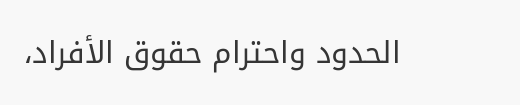الحدود واحترام حقوق الأفراد،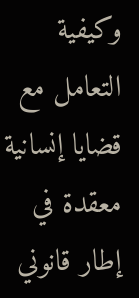وكيفية التعامل مع قضايا إنسانية معقدة في إطار قانوني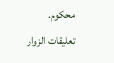محكوم.
تعليقات الزوار